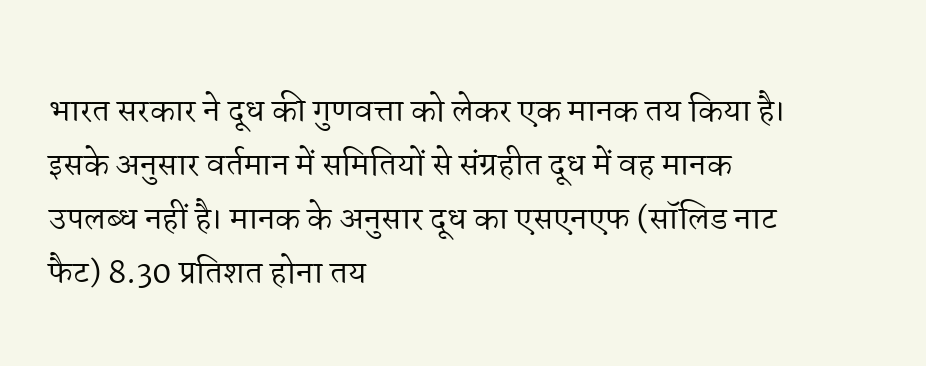भारत सरकार ने दूध की गुणवत्ता को लेकर एक मानक तय किया है। इसके अनुसार वर्तमान में समितियों से संग्रहीत दूध में वह मानक उपलब्ध नहीं है। मानक के अनुसार दूध का एसएनएफ (सॉलिड नाट फैट) 8.30 प्रतिशत होना तय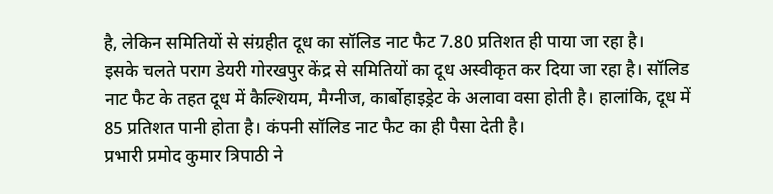है, लेकिन समितियों से संग्रहीत दूध का सॉलिड नाट फैट 7.80 प्रतिशत ही पाया जा रहा है।
इसके चलते पराग डेयरी गोरखपुर केंद्र से समितियों का दूध अस्वीकृत कर दिया जा रहा है। सॉलिड नाट फैट के तहत दूध में कैल्शियम, मैग्नीज, कार्बोहाइड्रेट के अलावा वसा होती है। हालांकि, दूध में 85 प्रतिशत पानी होता है। कंपनी सॉलिड नाट फैट का ही पैसा देती है।
प्रभारी प्रमोद कुमार त्रिपाठी ने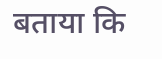बताया कि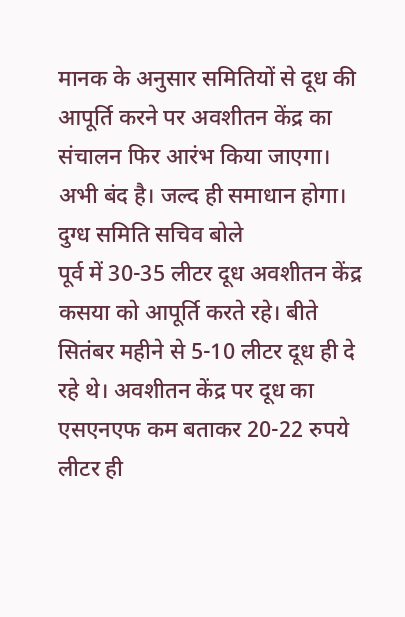मानक के अनुसार समितियों से दूध की आपूर्ति करने पर अवशीतन केंद्र का संचालन फिर आरंभ किया जाएगा। अभी बंद है। जल्द ही समाधान होगा।
दुग्ध समिति सचिव बोले
पूर्व में 30-35 लीटर दूध अवशीतन केंद्र कसया को आपूर्ति करते रहे। बीते सितंबर महीने से 5-10 लीटर दूध ही दे रहे थे। अवशीतन केंद्र पर दूध का एसएनएफ कम बताकर 20-22 रुपये लीटर ही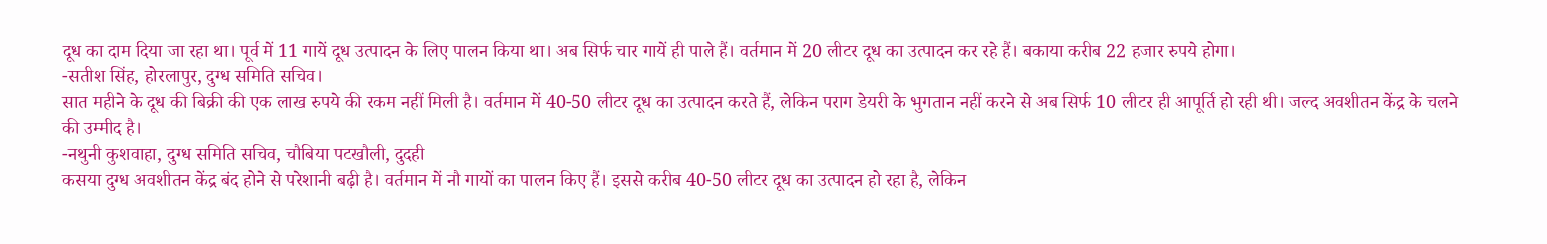दूध का दाम दिया जा रहा था। पूर्व में 11 गायें दूध उत्पादन के लिए पालन किया था। अब सिर्फ चार गायें ही पाले हैं। वर्तमान में 20 लीटर दूध का उत्पादन कर रहे हैं। बकाया करीब 22 हजार रुपये होगा।
-सतीश सिंह, होरलापुर, दुग्ध समिति सचिव।
सात महीने के दूध की बिक्री की एक लाख रुपये की रकम नहीं मिली है। वर्तमान में 40-50 लीटर दूध का उत्पादन करते हैं, लेकिन पराग डेयरी के भुगतान नहीं करने से अब सिर्फ 10 लीटर ही आपूर्ति हो रही थी। जल्द अवशीतन केंद्र के चलने की उम्मीद है।
-नथुनी कुशवाहा, दुग्ध समिति सचिव, चौबिया पटखौली, दुदही
कसया दुग्ध अवशीतन केंद्र बंद होने से परेशानी बढ़ी है। वर्तमान में नौ गायों का पालन किए हैं। इससे करीब 40-50 लीटर दूध का उत्पादन हो रहा है, लेकिन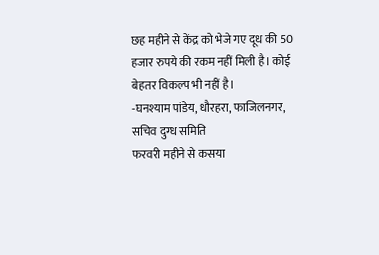छह महीने से केंद्र को भेजे गए दूध की 50 हजार रुपये की रकम नहीं मिली है। कोई बेहतर विकल्प भी नहीं है।
-घनश्याम पांडेय, धौरहरा, फाजिलनगर, सचिव दुग्ध समिति
फरवरी महीने से कसया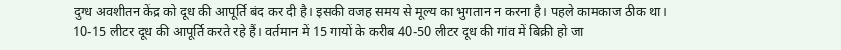दुग्ध अवशीतन केंद्र को दूध की आपूर्ति बंद कर दी है। इसकी वजह समय से मूल्य का भुगतान न करना है। पहले कामकाज ठीक था। 10-15 लीटर दूध की आपूर्ति करते रहे हैं। वर्तमान में 15 गायों के करीब 40-50 लीटर दूध की गांव में बिक्री हो जा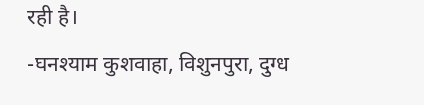रही है।
-घनश्याम कुशवाहा, विशुनपुरा, दुग्ध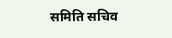समिति सचिव